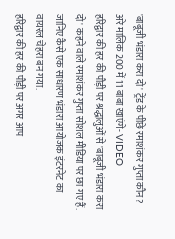'बाबूजी भंडारा करा दो' ट्रेंड के पीछे रमाशंकर गुप्ता कौन? अरे मालिक 200 में 11 बाबा खाएंगे- VIDEO
हरिद्वार की हर की पौड़ी पर श्रद्धालुओं से 'बाबूजी भंडारा करा दो' कहने वाले रमाशंकर गुप्ता सोशल मीडिया पर छा गए हैं. जानिए कैसे एक साधारण भंडारा आयोजक इंटरनेट का वायरल चेहरा बन गया.
हरिद्वार की हर की पौड़ी पर अगर आप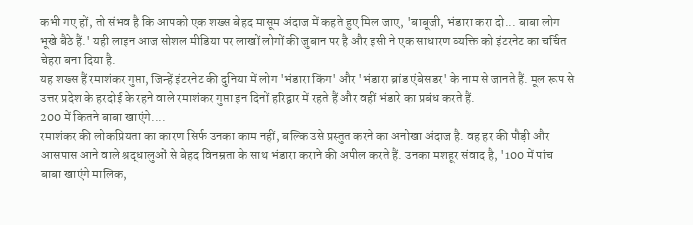कभी गए हों, तो संभव है कि आपको एक शख्स बेहद मासूम अंदाज में कहते हुए मिल जाए, 'बाबूजी, भंडारा करा दो... बाबा लोग भूखे बैठे हैं.' यही लाइन आज सोशल मीडिया पर लाखों लोगों की जुबान पर है और इसी ने एक साधारण व्यक्ति को इंटरनेट का चर्चित चेहरा बना दिया है.
यह शख्स हैं रमाशंकर गुप्ता, जिन्हें इंटरनेट की दुनिया में लोग 'भंडारा किंग' और 'भंडारा ब्रांड एंबेसडर' के नाम से जानते हैं. मूल रूप से उत्तर प्रदेश के हरदोई के रहने वाले रमाशंकर गुप्ता इन दिनों हरिद्वार में रहते हैं और वहीं भंडारे का प्रबंध करते हैं.
200 में कितने बाबा खाएंगे....
रमाशंकर की लोकप्रियता का कारण सिर्फ उनका काम नहीं, बल्कि उसे प्रस्तुत करने का अनोखा अंदाज है. वह हर की पौड़ी और आसपास आने वाले श्रद्धालुओं से बेहद विनम्रता के साथ भंडारा कराने की अपील करते हैं. उनका मशहूर संवाद है, '100 में पांच बाबा खाएंगे मालिक,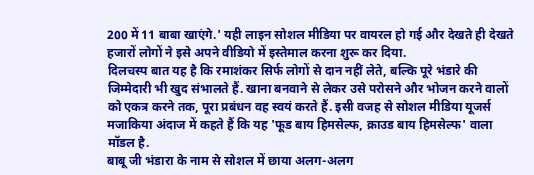200 में 11 बाबा खाएंगे.' यही लाइन सोशल मीडिया पर वायरल हो गई और देखते ही देखते हजारों लोगों ने इसे अपने वीडियो में इस्तेमाल करना शुरू कर दिया.
दिलचस्प बात यह है कि रमाशंकर सिर्फ लोगों से दान नहीं लेते, बल्कि पूरे भंडारे की जिम्मेदारी भी खुद संभालते हैं. खाना बनवाने से लेकर उसे परोसने और भोजन करने वालों को एकत्र करने तक, पूरा प्रबंधन वह स्वयं करते हैं. इसी वजह से सोशल मीडिया यूजर्स मजाकिया अंदाज में कहते हैं कि यह 'फूड बाय हिमसेल्फ, क्राउड बाय हिमसेल्फ' वाला मॉडल है.
बाबू जी भंडारा के नाम से सोशल में छाया अलग-अलग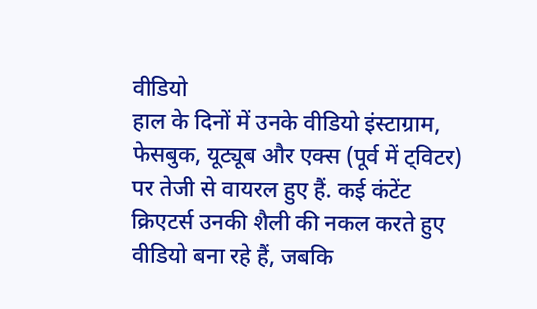वीडियो
हाल के दिनों में उनके वीडियो इंस्टाग्राम, फेसबुक, यूट्यूब और एक्स (पूर्व में ट्विटर) पर तेजी से वायरल हुए हैं. कई कंटेंट क्रिएटर्स उनकी शैली की नकल करते हुए वीडियो बना रहे हैं, जबकि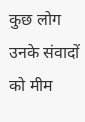कुछ लोग उनके संवादों को मीम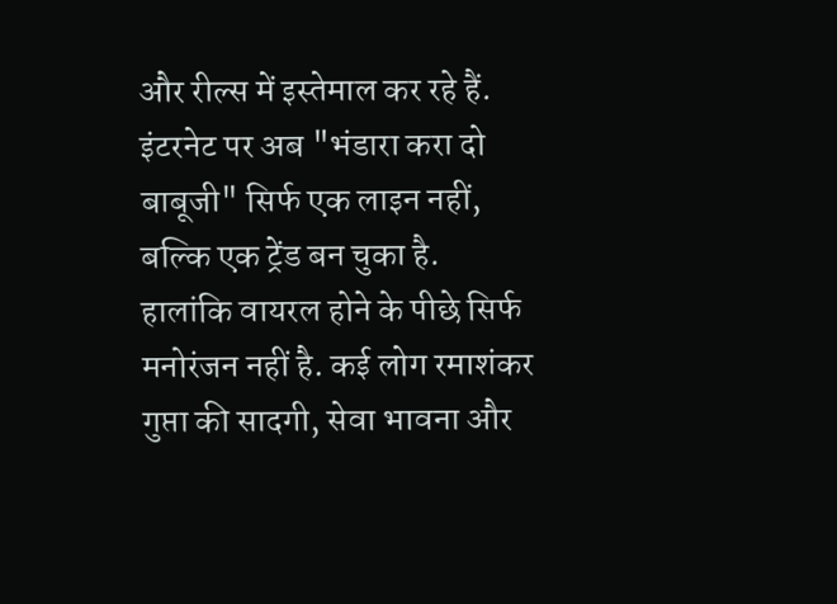और रील्स में इस्तेमाल कर रहे हैं. इंटरनेट पर अब "भंडारा करा दो बाबूजी" सिर्फ एक लाइन नहीं, बल्कि एक ट्रेंड बन चुका है.
हालांकि वायरल होने के पीछे सिर्फ मनोरंजन नहीं है. कई लोग रमाशंकर गुप्ता की सादगी, सेवा भावना और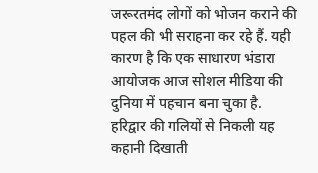जरूरतमंद लोगों को भोजन कराने की पहल की भी सराहना कर रहे हैं. यही कारण है कि एक साधारण भंडारा आयोजक आज सोशल मीडिया की दुनिया में पहचान बना चुका है.
हरिद्वार की गलियों से निकली यह कहानी दिखाती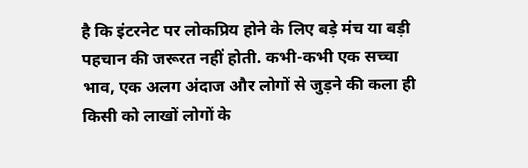है कि इंटरनेट पर लोकप्रिय होने के लिए बड़े मंच या बड़ी पहचान की जरूरत नहीं होती. कभी-कभी एक सच्चा भाव, एक अलग अंदाज और लोगों से जुड़ने की कला ही किसी को लाखों लोगों के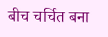बीच चर्चित बना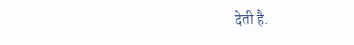देती है.